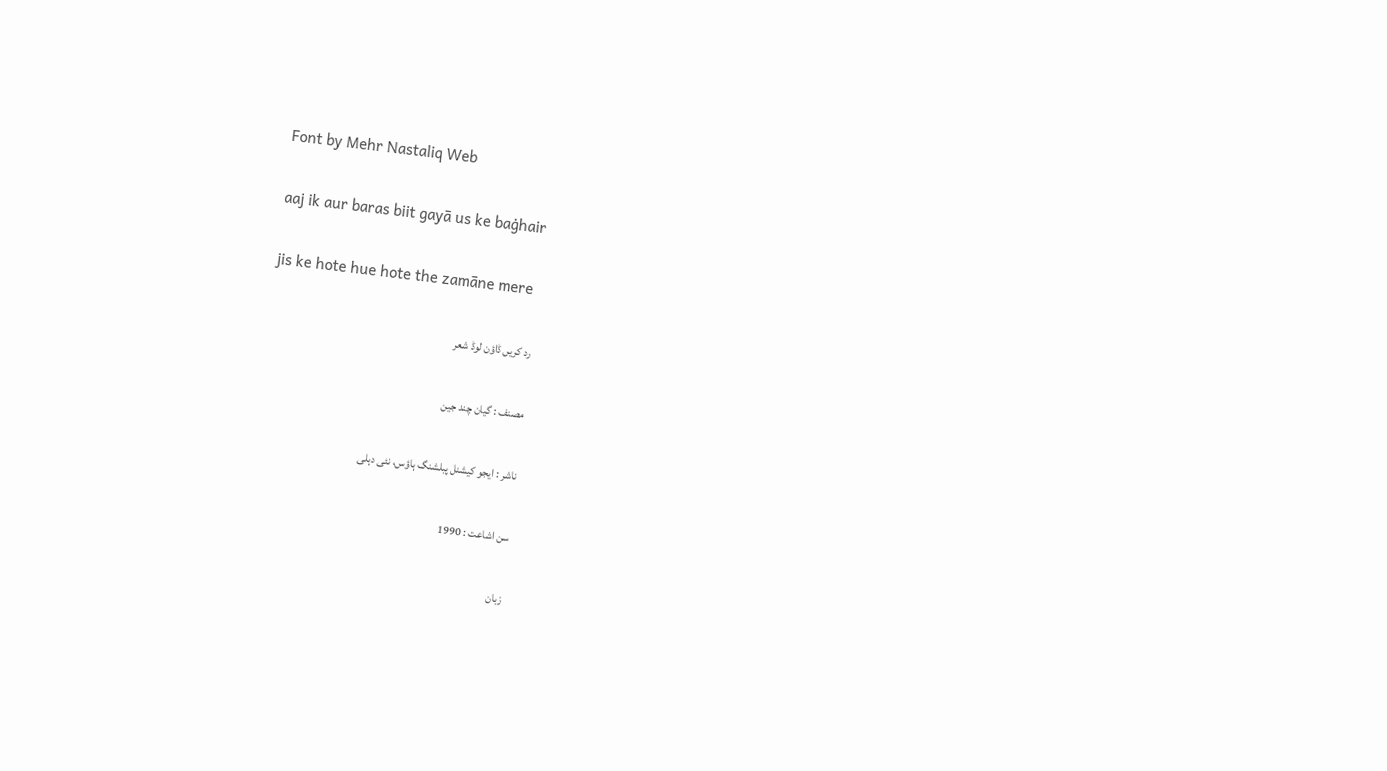Font by Mehr Nastaliq Web

aaj ik aur baras biit gayā us ke baġhair

jis ke hote hue hote the zamāne mere

رد کریں ڈاؤن لوڈ شعر

مصنف : گیان چند جین

ناشر : ایجو کیشنل پبلشنگ ہاؤس، نئی دہلی

سن اشاعت : 1990

زبان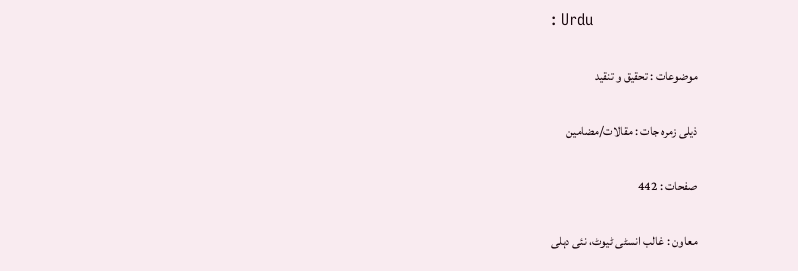: Urdu

موضوعات : تحقیق و تنقید

ذیلی زمرہ جات : مقالات/مضامین

صفحات : 442

معاون : غالب انسٹی ٹیوٹ، نئی دہلی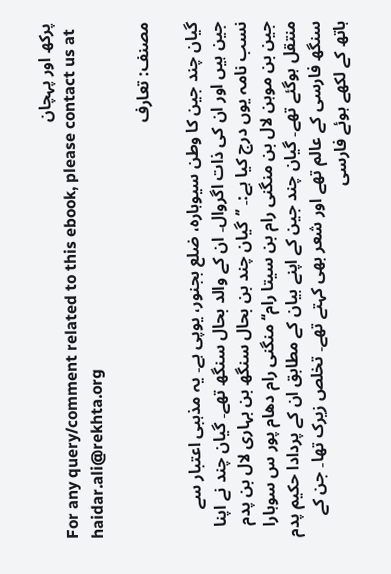پرکھ اور پہچان
For any query/comment related to this ebook, please contact us at haidar.ali@rekhta.org

مصنف: تعارف

گیان چند جین کا وطن سیوہارہ، ضلع بجنور، یوپی ہے۔ یہ مذہبی اعتبار سے جین ہیں اور ان کی ذات اگروال۔ ان کے والد بحال سنگھ تھے۔ گیان چند نے اپنا نسب نامہ یوں درج کیا ہے:۔ ’’گیان چند بن بحال سنگھ بن بہاری لال بن پدم جین بن موہن لال بن منگنی رام بن سیتا رام‘‘ منگنی رام دھام پور س سوہارا منتقل ہوگئے تھے۔ گیان چند جین کے اپنے بیان کے مطابق ان کے پردادا حکیم پدم سنگھ فارسی کے عالم تھے اور شعر بھی کہتے تھے۔ تخلص زیرک تھا۔ جن کے ہاتھ کے لکھے ہوئے فارسی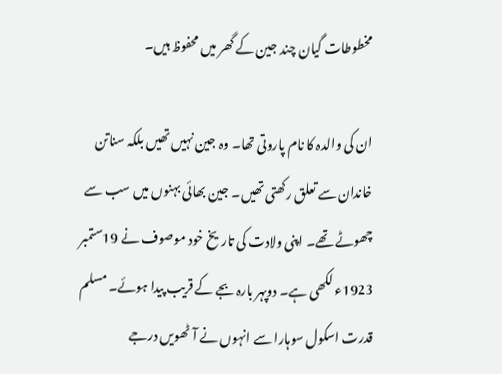مخطوطات گیان چند جین کے گھر میں محفوظ ہیں۔

ان کی والدہ کا نام پاروتی تھا۔ وہ جین نہیں تھیں بلکہ سناتن خاندان سے تعلق رکھتی تھیں۔ جین بھائی بہنوں میں سب سے چھوٹے تھے۔ اپنی ولادت کی تاریخ خود موصوف نے 19ستمبر 1923ء لکھی ہے۔ دوپہر بارہ بجے کے قریب پیدا ہوئے۔ مسلم قدرت اسکول سوہارا سے انہوں نے آٹھویں درجے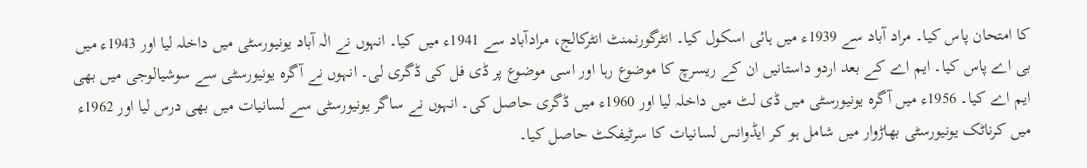کا امتحان پاس کیا۔ مراد آباد سے 1939ء میں ہائی اسکول کیا۔ انٹرگورنمنٹ انٹرکالج، مرادآباد سے 1941ء میں کیا۔ انہوں نے الٰہ آباد یونیورسٹی میں داخلہ لیا اور 1943ء میں بی اے پاس کیا۔ ایم اے کے بعد اردو داستانیں ان کے ریسرچ کا موضوع رہا اور اسی موضوع پر ڈی فل کی ڈگری لی۔ انہوں نے آگرہ یونیورسٹی سے سوشیالوجی میں بھی ایم اے کیا۔ 1956ء میں آگرہ یونیورسٹی میں ڈی لٹ میں داخلہ لیا اور 1960ء میں ڈگری حاصل کی۔ انہوں نے ساگر یونیورسٹی سے لسانیات میں بھی درس لیا اور 1962ء میں کرناٹک یونیورسٹی بھاڑوار میں شامل ہو کر ایڈوانس لسانیات کا سرٹیفکٹ حاصل کیا۔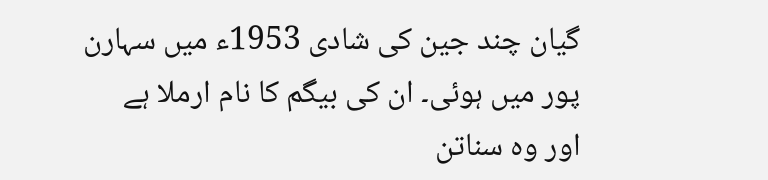گیان چند جین کی شادی 1953ء میں سہارن پور میں ہوئی۔ ان کی بیگم کا نام ارملا ہے اور وہ سناتن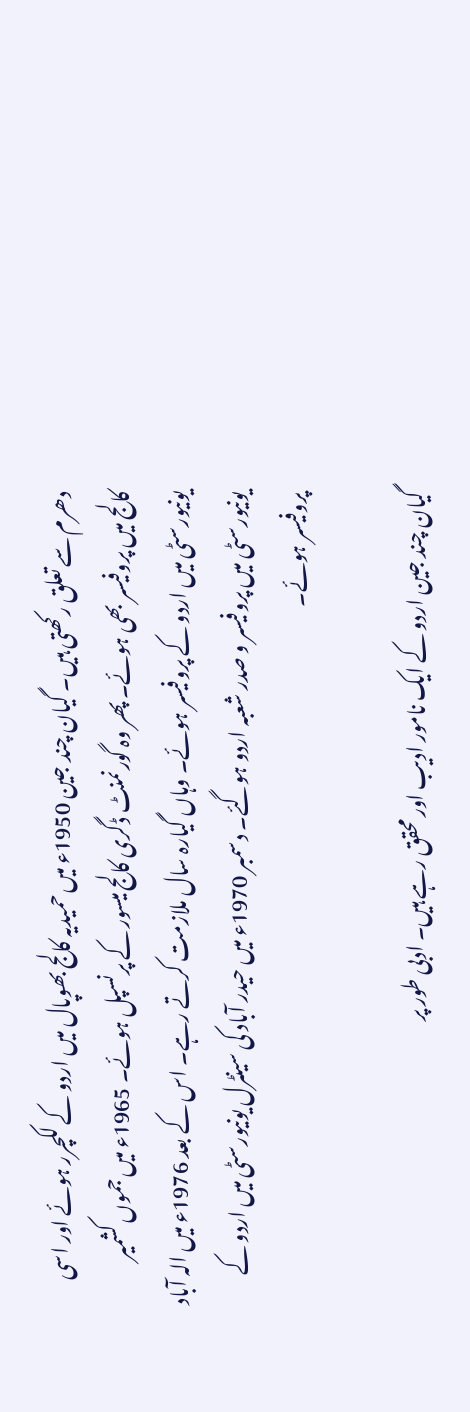دھرم سے تعلق رکھتی ہیں۔ گیان چند جین 1950ء میں حمیدیہ کالج بھوپال میں اردو کے لکچرر ہوئے اور اسی کالج میں پروفیسر بھی ہوئے۔ پھر وہ گورنمنٹ ڈگری کالج میسور کے پرنسپل ہوئے۔ 1965ء میں جموں کشمیر یونیورسٹی میں اردو کے پروفیسر ہوئے۔ وہاں گیارہ سال ملازمت کرتے رہے۔ اس کے بعد 1976ء میں الہ آباد یونیورسٹی میں پروفیسر و صدر شعبہ اردو ہوگئے۔ دسمبر 1970ء میں حیدر آباد کی سینٹرل یونیورسٹی میں اردو کے پروفیسر ہوئے۔

گیان چند جین اردو کے ایک نامور ادیب اور محقق رہے ہیں۔ ادبی طور پر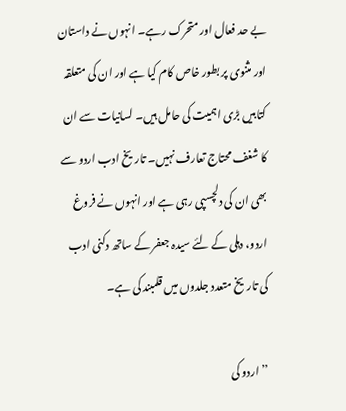بے حد فعال اور متحرک رہے۔ انہوں نے داستان اور مثنوی پر بطور خاص کام کیا ہے اور ان کی متعلقہ کتابیں بڑی اہمیت کی حامل ہیں۔ لسانیات سے ان کا شغف محتاج تعارف نہیں۔ تاریخ ادب اردو سے بھی ان کی دلچسپی رہی ہے اور انہوں نے فروغ اردو، دہلی کے لئے سیدہ جعفر کے ساتھ دکنی ادب کی تاریخ متعدد جلدوں میں قلمبند کی ہے۔

’’اردو کی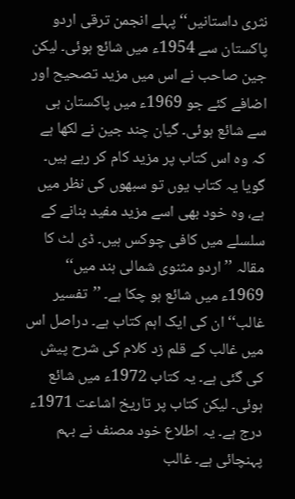نثری داستانیں‘‘ پہلے انجمن ترقی اردو پاکستان سے 1954ء میں شائع ہوئی۔ لیکن جین صاحب نے اس میں مزید تصحیح اور اضافے کئے جو 1969ء میں پاکستان ہی سے شائع ہوئی۔ گیان چند جین نے لکھا ہے کہ وہ اس کتاب پر مزید کام کر رہے ہیں۔ گویا یہ کتاب یوں تو سبھوں کی نظر میں ہے، وہ خود بھی اسے مزید مفید بنانے کے سلسلے میں کافی چوکس ہیں۔ ڈی لٹ کا مقالہ ’’اردو مثنوی شمالی ہند میں‘‘ 1969ء میں شائع ہو چکا ہے۔ ’’تفسیر غالب‘‘ ان کی ایک اہم کتاب ہے۔ دراصل اس میں غالب کے قلم زد کلام کی شرح پیش کی گئی ہے۔ یہ کتاب 1972ء میں شائع ہوئی۔ لیکن کتاب پر تاریخ اشاعت 1971ء درج ہے۔ یہ اطلاع خود مصنف نے بہم پہنچائی ہے۔ غالب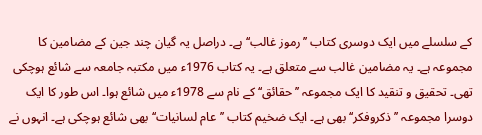کے سلسلے میں ایک دوسری کتاب ’’رموز غالب‘‘ ہے۔ دراصل یہ گیان چند جین کے مضامین کا مجموعہ ہے۔ یہ مضامین غالب سے متعلق ہے۔ یہ کتاب 1976ء میں مکتبہ جامعہ سے شائع ہوچکی تھی۔ تحقیق و تنقید کا ایک مجموعہ ’’حقائق‘‘ کے نام سے 1978ء میں شائع ہوا۔ اس طور کا ایک دوسرا مجموعہ ’’ذکروفکر‘‘ بھی ہے۔ ایک ضخیم کتاب ’’عام لسانیات‘‘ بھی شائع ہوچکی ہے۔ انہوں نے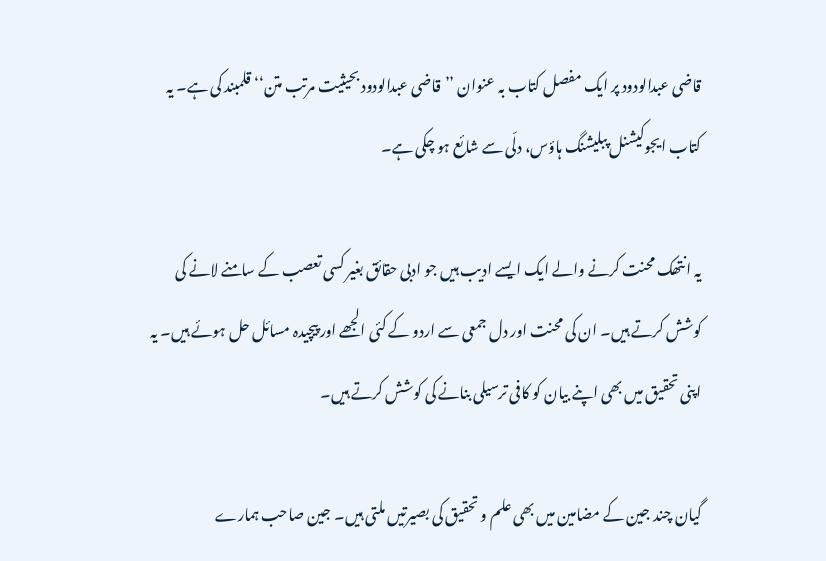قاضی عبدالودود پر ایک مفصل کتاب بہ عنوان ’’قاضی عبدالودود بحیثیت مرتب متن‘‘ قلمبند کی ہے۔ یہ کتاب ایجوکیشنل پبلیشنگ ہاؤس، دلّی سے شائع ہو چکی ہے۔

یہ انتھک محنت کرنے والے ایک ایسے ادیب ہیں جو ادبی حقائق بغیر کسی تعصب کے سامنے لانے کی کوشش کرتے ہیں۔ ان کی محنت اور دل جمعی سے اردو کے کئی الجھے اور پیچیدہ مسائل حل ہوئے ہیں۔ یہ اپنی تحقیق میں بھی اپنے بیان کو کافی ترسیلی بنانے کی کوشش کرتے ہیں۔

گیان چند جین کے مضامین میں بھی علم و تحقیق کی بصیرتیں ملتی ہیں۔ جین صاحب ہمارے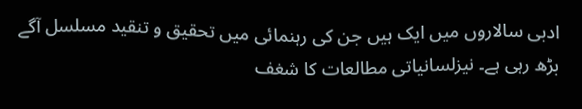ادبی سالاروں میں ایک ہیں جن کی رہنمائی میں تحقیق و تنقید مسلسل آگے بڑھ رہی ہے۔ نیزلسانیاتی مطالعات کا شغف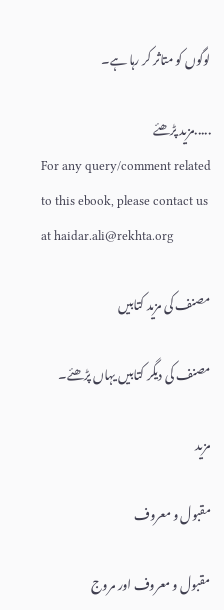لوگوں کو متاثر کر رہا ہے۔

.....مزید پڑھئے
For any query/comment related to this ebook, please contact us at haidar.ali@rekhta.org

مصنف کی مزید کتابیں

مصنف کی دیگر کتابیں یہاں پڑھئے۔

مزید

مقبول و معروف

مقبول و معروف اور مروج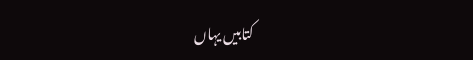کتابیں یہاں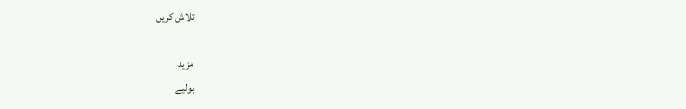تلاش کریں

مزید
بولیے